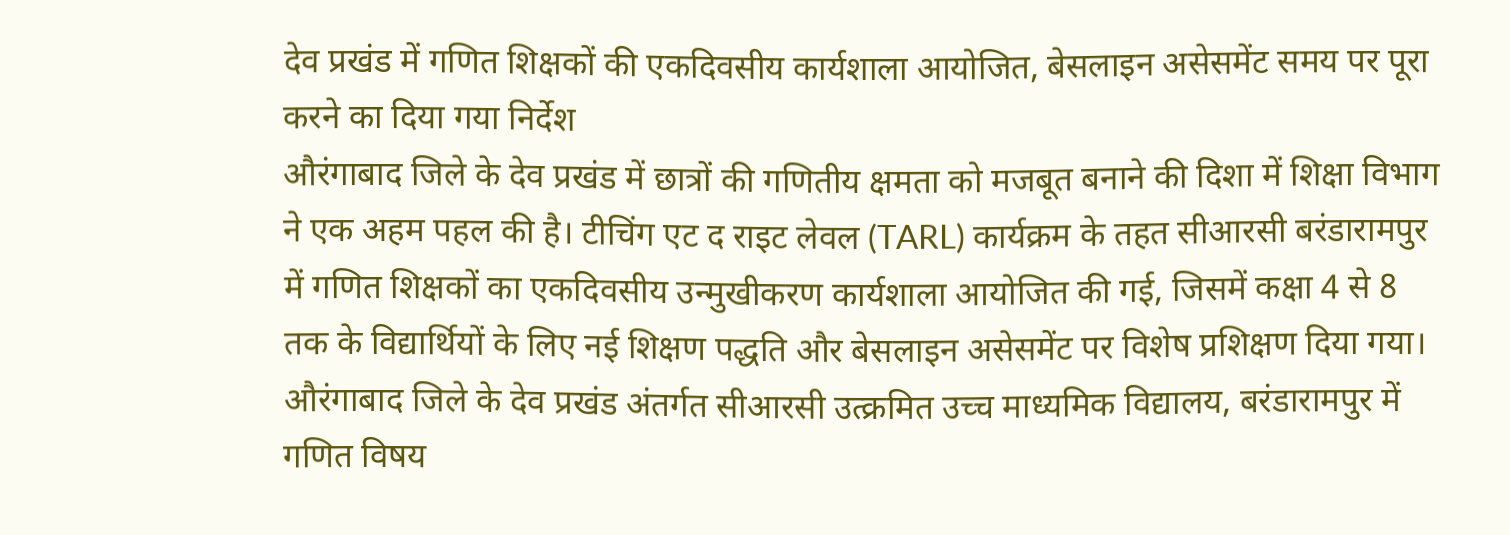देव प्रखंड में गणित शिक्षकों की एकदिवसीय कार्यशाला आयोजित, बेसलाइन असेसमेंट समय पर पूरा करने का दिया गया निर्देश
औरंगाबाद जिले के देव प्रखंड में छात्रों की गणितीय क्षमता को मजबूत बनाने की दिशा में शिक्षा विभाग ने एक अहम पहल की है। टीचिंग एट द राइट लेवल (TARL) कार्यक्रम के तहत सीआरसी बरंडारामपुर में गणित शिक्षकों का एकदिवसीय उन्मुखीकरण कार्यशाला आयोजित की गई, जिसमें कक्षा 4 से 8 तक के विद्यार्थियों के लिए नई शिक्षण पद्धति और बेसलाइन असेसमेंट पर विशेष प्रशिक्षण दिया गया।
औरंगाबाद जिले के देव प्रखंड अंतर्गत सीआरसी उत्क्रमित उच्च माध्यमिक विद्यालय, बरंडारामपुर में गणित विषय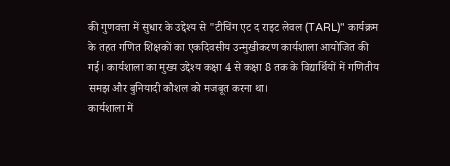की गुणवत्ता में सुधार के उद्देश्य से "टीचिंग एट द राइट लेवल (TARL)" कार्यक्रम के तहत गणित शिक्षकों का एकदिवसीय उन्मुखीकरण कार्यशाला आयोजित की गई। कार्यशाला का मुख्य उद्देश्य कक्षा 4 से कक्षा 8 तक के विद्यार्थियों में गणितीय समझ और बुनियादी कौशल को मजबूत करना था।
कार्यशाला में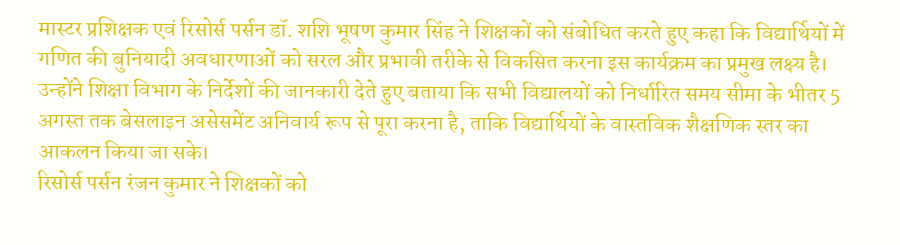मास्टर प्रशिक्षक एवं रिसोर्स पर्सन डॉ. शशि भूषण कुमार सिंह ने शिक्षकों को संबोधित करते हुए कहा कि विद्यार्थियों में गणित की बुनियादी अवधारणाओं को सरल और प्रभावी तरीके से विकसित करना इस कार्यक्रम का प्रमुख लक्ष्य है। उन्होंने शिक्षा विभाग के निर्देशों की जानकारी देते हुए बताया कि सभी विद्यालयों को निर्धारित समय सीमा के भीतर 5 अगस्त तक बेसलाइन असेसमेंट अनिवार्य रूप से पूरा करना है, ताकि विद्यार्थियों के वास्तविक शैक्षणिक स्तर का आकलन किया जा सके।
रिसोर्स पर्सन रंजन कुमार ने शिक्षकों को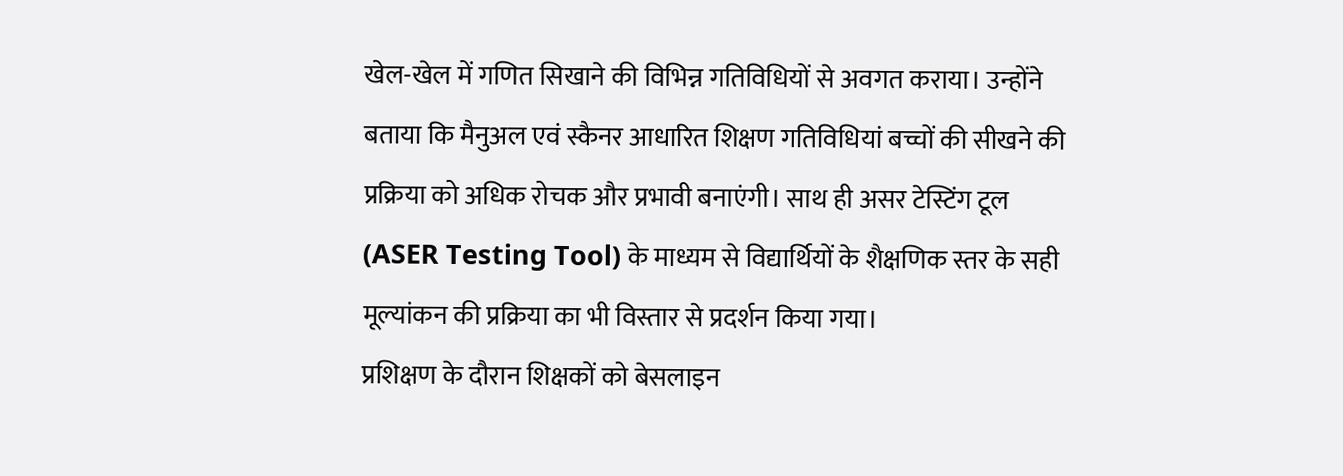खेल-खेल में गणित सिखाने की विभिन्न गतिविधियों से अवगत कराया। उन्होंने बताया कि मैनुअल एवं स्कैनर आधारित शिक्षण गतिविधियां बच्चों की सीखने की प्रक्रिया को अधिक रोचक और प्रभावी बनाएंगी। साथ ही असर टेस्टिंग टूल (ASER Testing Tool) के माध्यम से विद्यार्थियों के शैक्षणिक स्तर के सही मूल्यांकन की प्रक्रिया का भी विस्तार से प्रदर्शन किया गया।
प्रशिक्षण के दौरान शिक्षकों को बेसलाइन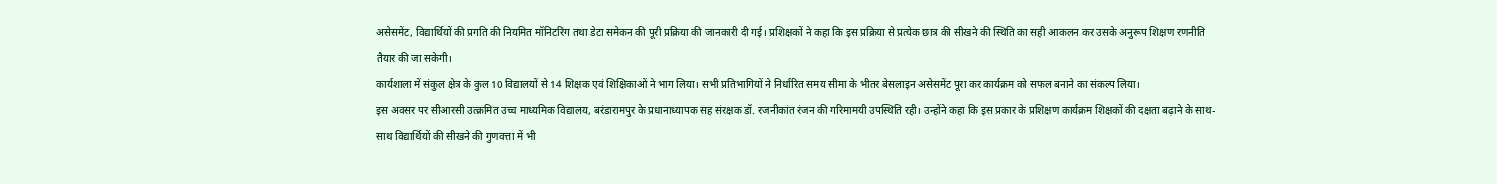असेसमेंट, विद्यार्थियों की प्रगति की नियमित मॉनिटरिंग तथा डेटा समेकन की पूरी प्रक्रिया की जानकारी दी गई। प्रशिक्षकों ने कहा कि इस प्रक्रिया से प्रत्येक छात्र की सीखने की स्थिति का सही आकलन कर उसके अनुरूप शिक्षण रणनीति तैयार की जा सकेगी।
कार्यशाला में संकुल क्षेत्र के कुल 10 विद्यालयों से 14 शिक्षक एवं शिक्षिकाओं ने भाग लिया। सभी प्रतिभागियों ने निर्धारित समय सीमा के भीतर बेसलाइन असेसमेंट पूरा कर कार्यक्रम को सफल बनाने का संकल्प लिया।
इस अवसर पर सीआरसी उत्क्रमित उच्च माध्यमिक विद्यालय, बरंडारामपुर के प्रधानाध्यापक सह संरक्षक डॉ. रजनीकांत रंजन की गरिमामयी उपस्थिति रही। उन्होंने कहा कि इस प्रकार के प्रशिक्षण कार्यक्रम शिक्षकों की दक्षता बढ़ाने के साथ-साथ विद्यार्थियों की सीखने की गुणवत्ता में भी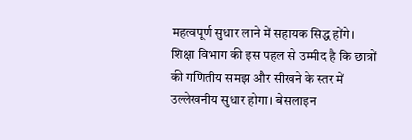महत्वपूर्ण सुधार लाने में सहायक सिद्ध होंगे।
शिक्षा विभाग की इस पहल से उम्मीद है कि छात्रों की गणितीय समझ और सीखने के स्तर में उल्लेखनीय सुधार होगा। बेसलाइन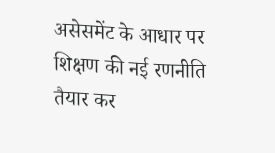असेसमेंट के आधार पर शिक्षण की नई रणनीति तैयार कर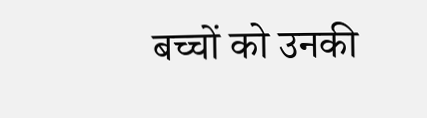बच्चों को उनकी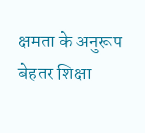क्षमता के अनुरूप बेहतर शिक्षा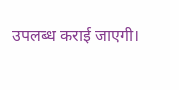उपलब्ध कराई जाएगी।